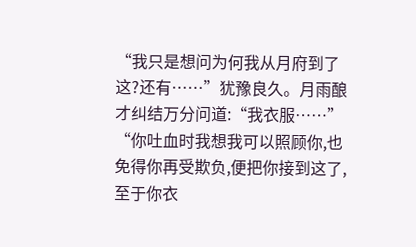“我只是想问为何我从月府到了这?还有……”犹豫良久。月雨酿才纠结万分问道:“我衣服……”
“你吐血时我想我可以照顾你,也免得你再受欺负,便把你接到这了,至于你衣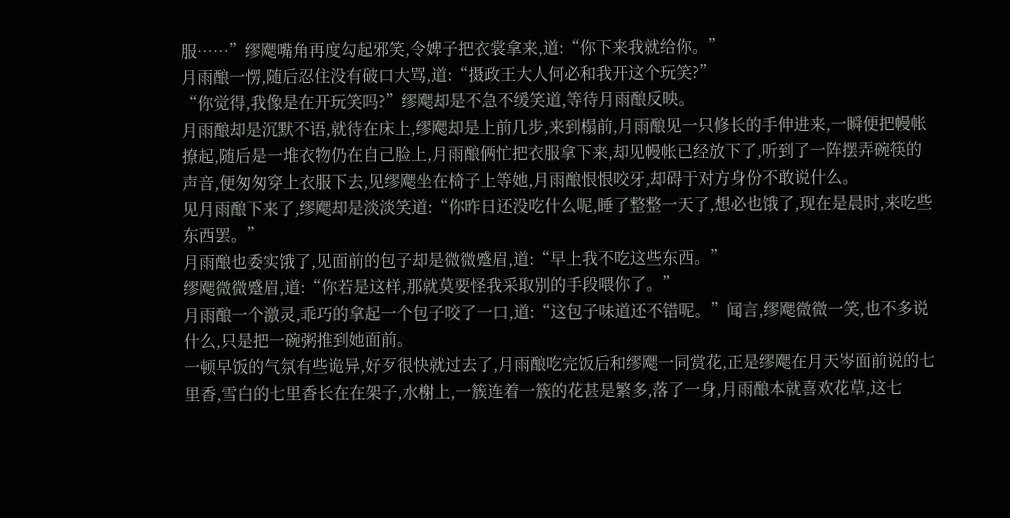服……”缪飔嘴角再度勾起邪笑,令婢子把衣裳拿来,道:“你下来我就给你。”
月雨酿一愣,随后忍住没有破口大骂,道:“摄政王大人何必和我开这个玩笑?”
“你觉得,我像是在开玩笑吗?”缪飔却是不急不缓笑道,等待月雨酿反映。
月雨酿却是沉默不语,就待在床上,缪飔却是上前几步,来到榻前,月雨酿见一只修长的手伸进来,一瞬便把幔帐撩起,随后是一堆衣物仍在自己脸上,月雨酿俩忙把衣服拿下来,却见幔帐已经放下了,听到了一阵摆弄碗筷的声音,便匆匆穿上衣服下去,见缪飔坐在椅子上等她,月雨酿恨恨咬牙,却碍于对方身份不敢说什么。
见月雨酿下来了,缪飔却是淡淡笑道:“你昨日还没吃什么呢,睡了整整一天了,想必也饿了,现在是晨时,来吃些东西罢。”
月雨酿也委实饿了,见面前的包子却是微微蹙眉,道:“早上我不吃这些东西。”
缪飔微微蹙眉,道:“你若是这样,那就莫要怪我采取别的手段喂你了。”
月雨酿一个激灵,乖巧的拿起一个包子咬了一口,道:“这包子味道还不错呢。”闻言,缪飔微微一笑,也不多说什么,只是把一碗粥推到她面前。
一顿早饭的气氛有些诡异,好歹很快就过去了,月雨酿吃完饭后和缪飔一同赏花,正是缪飔在月天岑面前说的七里香,雪白的七里香长在在架子,水榭上,一簇连着一簇的花甚是繁多,落了一身,月雨酿本就喜欢花草,这七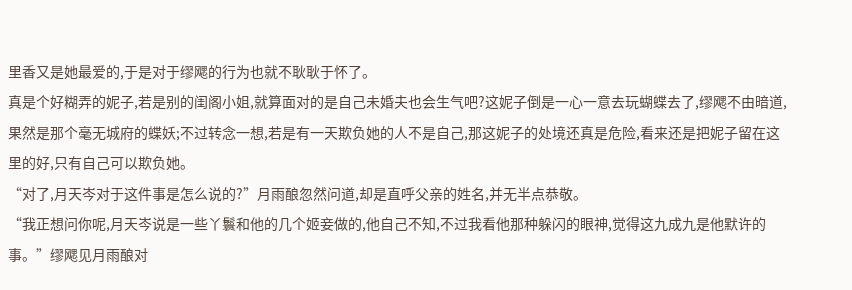里香又是她最爱的,于是对于缪飔的行为也就不耿耿于怀了。
真是个好糊弄的妮子,若是别的闺阁小姐,就算面对的是自己未婚夫也会生气吧?这妮子倒是一心一意去玩蝴蝶去了,缪飔不由暗道,果然是那个毫无城府的蝶妖;不过转念一想,若是有一天欺负她的人不是自己,那这妮子的处境还真是危险,看来还是把妮子留在这里的好,只有自己可以欺负她。
“对了,月天岑对于这件事是怎么说的?”月雨酿忽然问道,却是直呼父亲的姓名,并无半点恭敬。
“我正想问你呢,月天岑说是一些丫鬟和他的几个姬妾做的,他自己不知,不过我看他那种躲闪的眼神,觉得这九成九是他默许的事。”缪飔见月雨酿对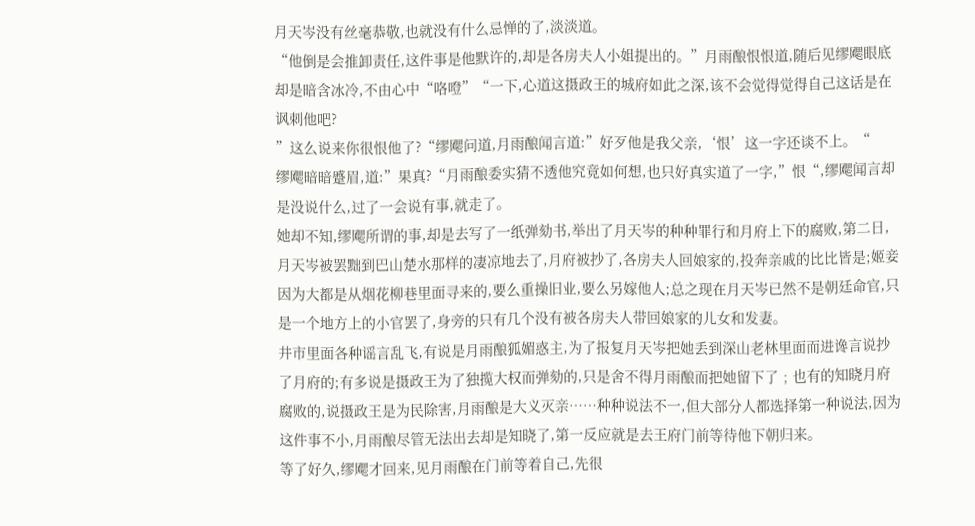月天岑没有丝毫恭敬,也就没有什么忌惮的了,淡淡道。
“他倒是会推卸责任,这件事是他默许的,却是各房夫人小姐提出的。”月雨酿恨恨道,随后见缪飔眼底却是暗含冰冷,不由心中“咯噔”“一下,心道这摄政王的城府如此之深,该不会觉得觉得自己这话是在讽刺他吧?
”这么说来你很恨他了?“缪飔问道,月雨酿闻言道:”好歹他是我父亲,‘恨’这一字还谈不上。“
缪飔暗暗蹙眉,道:”果真?“月雨酿委实猜不透他究竟如何想,也只好真实道了一字,”恨“,缪飔闻言却是没说什么,过了一会说有事,就走了。
她却不知,缪飔所谓的事,却是去写了一纸弹劾书,举出了月天岑的种种罪行和月府上下的腐败,第二日,月天岑被罢黜到巴山楚水那样的凄凉地去了,月府被抄了,各房夫人回娘家的,投奔亲戚的比比皆是;姬妾因为大都是从烟花柳巷里面寻来的,要么重操旧业,要么另嫁他人;总之现在月天岑已然不是朝廷命官,只是一个地方上的小官罢了,身旁的只有几个没有被各房夫人带回娘家的儿女和发妻。
井市里面各种谣言乱飞,有说是月雨酿狐媚惑主,为了报复月天岑把她丢到深山老林里面而进谗言说抄了月府的;有多说是摄政王为了独揽大权而弹劾的,只是舍不得月雨酿而把她留下了﹔也有的知晓月府腐败的,说摄政王是为民除害,月雨酿是大义灭亲……种种说法不一,但大部分人都选择第一种说法,因为这件事不小,月雨酿尽管无法出去却是知晓了,第一反应就是去王府门前等待他下朝归来。
等了好久,缪飔才回来,见月雨酿在门前等着自己,先很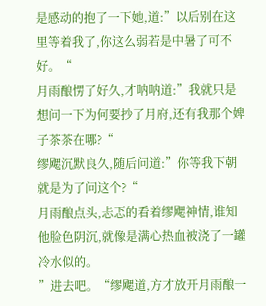是感动的抱了一下她,道:”以后别在这里等着我了,你这么弱若是中暑了可不好。“
月雨酿愣了好久,才呐呐道:”我就只是想问一下为何要抄了月府,还有我那个婢子茶茶在哪?“
缪飔沉默良久,随后问道:”你等我下朝就是为了问这个?“
月雨酿点头,忐忑的看着缪飔神情,谁知他脸色阴沉,就像是满心热血被浇了一罐冷水似的。
”进去吧。“缪飔道,方才放开月雨酿一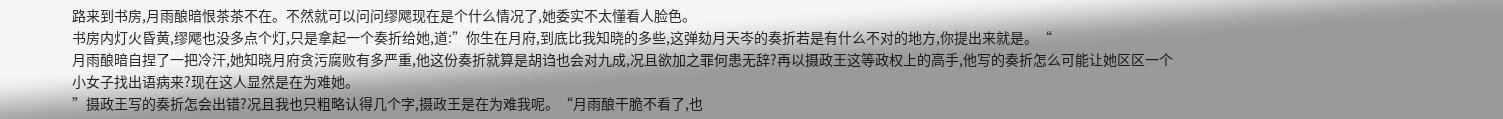路来到书房,月雨酿暗恨茶茶不在。不然就可以问问缪飔现在是个什么情况了,她委实不太懂看人脸色。
书房内灯火昏黄,缪飔也没多点个灯,只是拿起一个奏折给她,道:”你生在月府,到底比我知晓的多些,这弹劾月天岑的奏折若是有什么不对的地方,你提出来就是。“
月雨酿暗自捏了一把冷汗,她知晓月府贪污腐败有多严重,他这份奏折就算是胡诌也会对九成,况且欲加之罪何患无辞?再以摄政王这等政权上的高手,他写的奏折怎么可能让她区区一个小女子找出语病来?现在这人显然是在为难她。
”摄政王写的奏折怎会出错?况且我也只粗略认得几个字,摄政王是在为难我呢。“月雨酿干脆不看了,也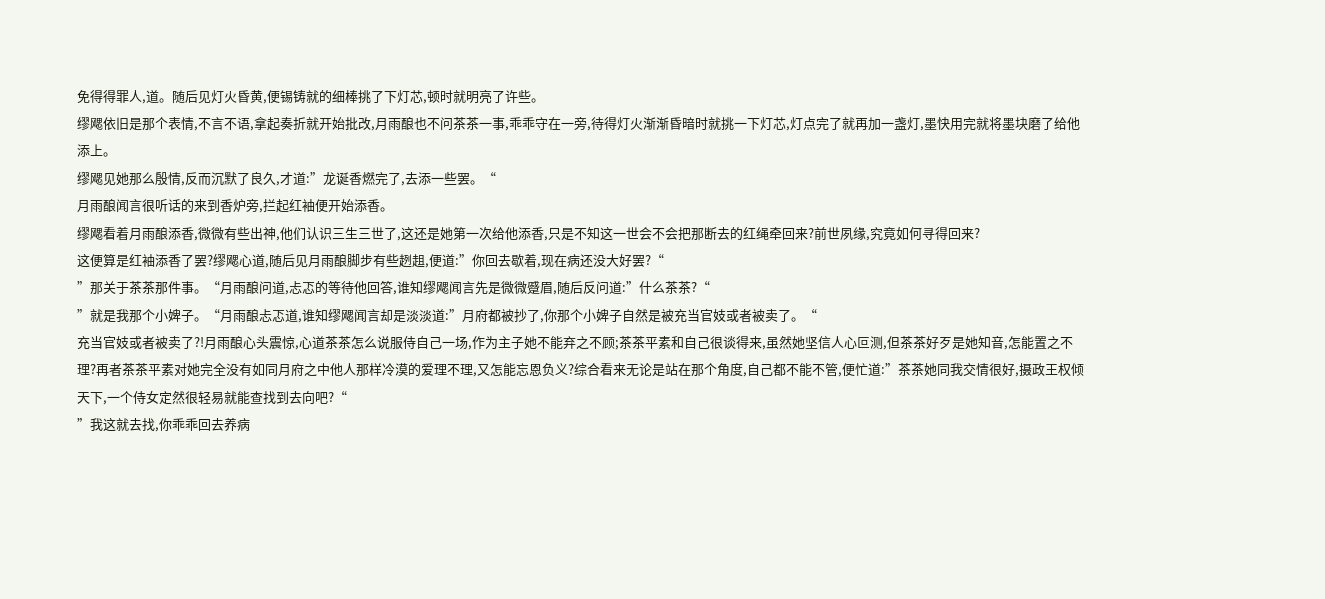免得得罪人,道。随后见灯火昏黄,便锡铸就的细棒挑了下灯芯,顿时就明亮了许些。
缪飔依旧是那个表情,不言不语,拿起奏折就开始批改,月雨酿也不问茶茶一事,乖乖守在一旁,待得灯火渐渐昏暗时就挑一下灯芯,灯点完了就再加一盏灯,墨快用完就将墨块磨了给他添上。
缪飔见她那么殷情,反而沉默了良久,才道:”龙诞香燃完了,去添一些罢。“
月雨酿闻言很听话的来到香炉旁,拦起红袖便开始添香。
缪飔看着月雨酿添香,微微有些出神,他们认识三生三世了,这还是她第一次给他添香,只是不知这一世会不会把那断去的红绳牵回来?前世夙缘,究竟如何寻得回来?
这便算是红袖添香了罢?缪飔心道,随后见月雨酿脚步有些趔趄,便道:”你回去歇着,现在病还没大好罢?“
”那关于茶茶那件事。“月雨酿问道,忐忑的等待他回答,谁知缪飔闻言先是微微蹙眉,随后反问道:”什么茶茶?“
”就是我那个小婢子。“月雨酿忐忑道,谁知缪飔闻言却是淡淡道:”月府都被抄了,你那个小婢子自然是被充当官妓或者被卖了。“
充当官妓或者被卖了?!月雨酿心头震惊,心道茶茶怎么说服侍自己一场,作为主子她不能弃之不顾;茶茶平素和自己很谈得来,虽然她坚信人心叵测,但茶茶好歹是她知音,怎能置之不理?再者茶茶平素对她完全没有如同月府之中他人那样冷漠的爱理不理,又怎能忘恩负义?综合看来无论是站在那个角度,自己都不能不管,便忙道:”茶茶她同我交情很好,摄政王权倾天下,一个侍女定然很轻易就能查找到去向吧?“
”我这就去找,你乖乖回去养病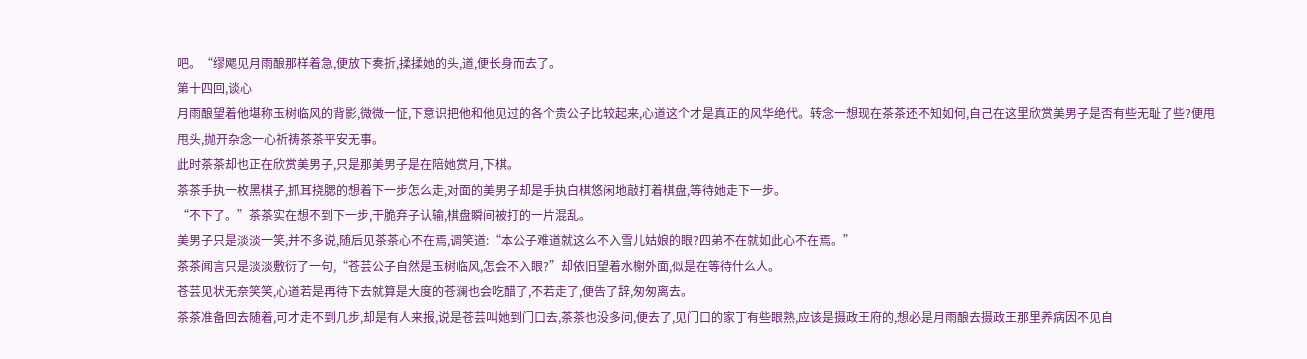吧。“缪飔见月雨酿那样着急,便放下奏折,揉揉她的头,道,便长身而去了。
第十四回,谈心
月雨酿望着他堪称玉树临风的背影,微微一怔,下意识把他和他见过的各个贵公子比较起来,心道这个才是真正的风华绝代。转念一想现在茶茶还不知如何,自己在这里欣赏美男子是否有些无耻了些?便甩甩头,抛开杂念一心祈祷茶茶平安无事。
此时茶茶却也正在欣赏美男子,只是那美男子是在陪她赏月,下棋。
茶茶手执一枚黑棋子,抓耳挠腮的想着下一步怎么走,对面的美男子却是手执白棋悠闲地敲打着棋盘,等待她走下一步。
“不下了。”茶茶实在想不到下一步,干脆弃子认输,棋盘瞬间被打的一片混乱。
美男子只是淡淡一笑,并不多说,随后见茶茶心不在焉,调笑道:“本公子难道就这么不入雪儿姑娘的眼?四弟不在就如此心不在焉。”
茶茶闻言只是淡淡敷衍了一句,“苍芸公子自然是玉树临风,怎会不入眼?”却依旧望着水榭外面,似是在等待什么人。
苍芸见状无奈笑笑,心道若是再待下去就算是大度的苍澜也会吃醋了,不若走了,便告了辞,匆匆离去。
茶茶准备回去随着,可才走不到几步,却是有人来报,说是苍芸叫她到门口去,茶茶也没多问,便去了,见门口的家丁有些眼熟,应该是摄政王府的,想必是月雨酿去摄政王那里养病因不见自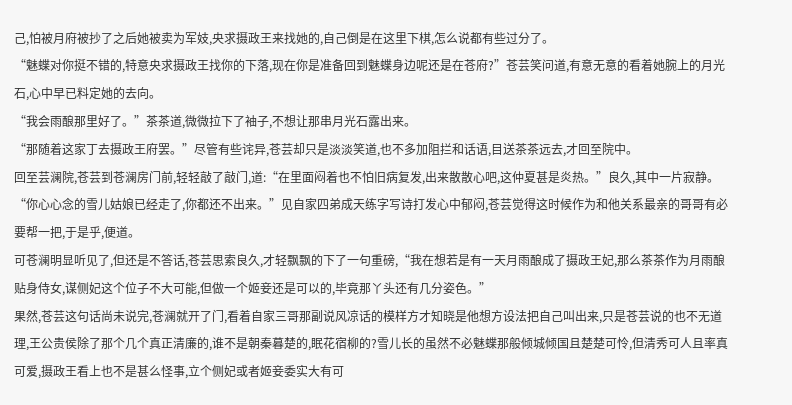己,怕被月府被抄了之后她被卖为军妓,央求摄政王来找她的,自己倒是在这里下棋,怎么说都有些过分了。
“魅蝶对你挺不错的,特意央求摄政王找你的下落,现在你是准备回到魅蝶身边呢还是在苍府?”苍芸笑问道,有意无意的看着她腕上的月光石,心中早已料定她的去向。
“我会雨酿那里好了。”茶茶道,微微拉下了袖子,不想让那串月光石露出来。
“那随着这家丁去摄政王府罢。”尽管有些诧异,苍芸却只是淡淡笑道,也不多加阻拦和话语,目送茶茶远去,才回至院中。
回至芸澜院,苍芸到苍澜房门前,轻轻敲了敲门,道:“在里面闷着也不怕旧病复发,出来散散心吧,这仲夏甚是炎热。”良久,其中一片寂静。
“你心心念的雪儿姑娘已经走了,你都还不出来。”见自家四弟成天练字写诗打发心中郁闷,苍芸觉得这时候作为和他关系最亲的哥哥有必要帮一把,于是乎,便道。
可苍澜明显听见了,但还是不答话,苍芸思索良久,才轻飘飘的下了一句重磅,“我在想若是有一天月雨酿成了摄政王妃,那么茶茶作为月雨酿贴身侍女,谋侧妃这个位子不大可能,但做一个姬妾还是可以的,毕竟那丫头还有几分姿色。”
果然,苍芸这句话尚未说完,苍澜就开了门,看着自家三哥那副说风凉话的模样方才知晓是他想方设法把自己叫出来,只是苍芸说的也不无道理,王公贵侯除了那个几个真正清廉的,谁不是朝秦暮楚的,眠花宿柳的?雪儿长的虽然不必魅蝶那般倾城倾国且楚楚可怜,但清秀可人且率真可爱,摄政王看上也不是甚么怪事,立个侧妃或者姬妾委实大有可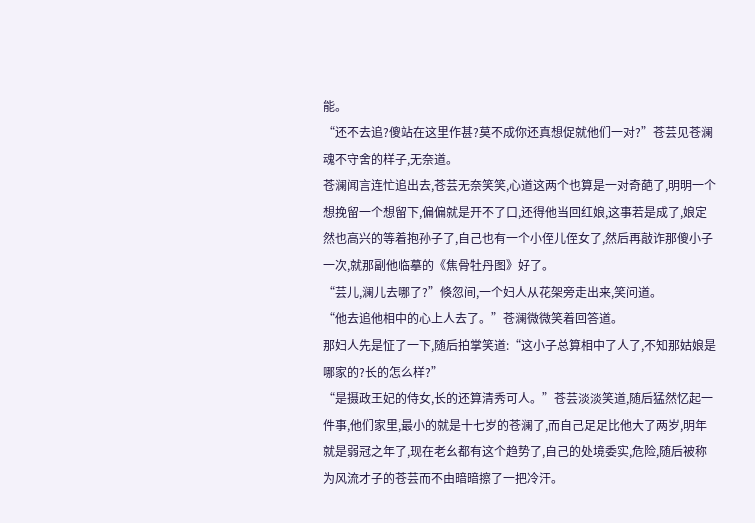能。
“还不去追?傻站在这里作甚?莫不成你还真想促就他们一对?”苍芸见苍澜魂不守舍的样子,无奈道。
苍澜闻言连忙追出去,苍芸无奈笑笑,心道这两个也算是一对奇葩了,明明一个想挽留一个想留下,偏偏就是开不了口,还得他当回红娘,这事若是成了,娘定然也高兴的等着抱孙子了,自己也有一个小侄儿侄女了,然后再敲诈那傻小子一次,就那副他临摹的《焦骨牡丹图》好了。
“芸儿,澜儿去哪了?”倏忽间,一个妇人从花架旁走出来,笑问道。
“他去追他相中的心上人去了。”苍澜微微笑着回答道。
那妇人先是怔了一下,随后拍掌笑道:“这小子总算相中了人了,不知那姑娘是哪家的?长的怎么样?”
“是摄政王妃的侍女,长的还算清秀可人。”苍芸淡淡笑道,随后猛然忆起一件事,他们家里,最小的就是十七岁的苍澜了,而自己足足比他大了两岁,明年就是弱冠之年了,现在老幺都有这个趋势了,自己的处境委实,危险,随后被称为风流才子的苍芸而不由暗暗擦了一把冷汗。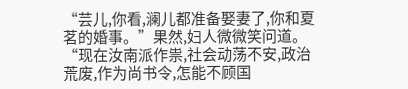“芸儿,你看,澜儿都准备娶妻了,你和夏茗的婚事。”果然,妇人微微笑问道。
“现在汝南派作祟,社会动荡不安,政治荒废,作为尚书令,怎能不顾国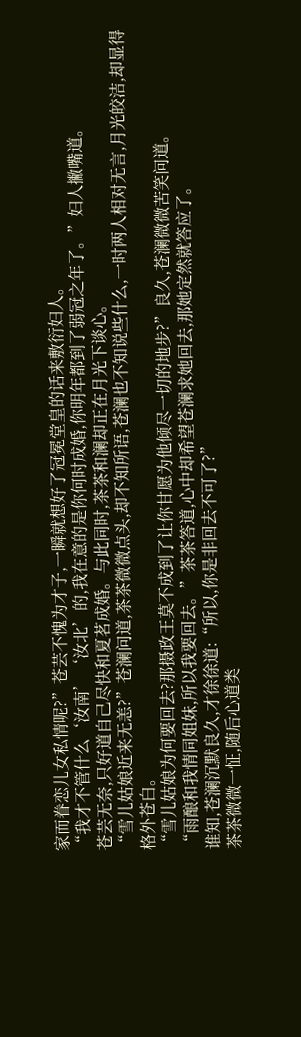家而眷恋儿女私情呢?”苍芸不愧为才子,一瞬就想好了冠冕堂皇的话来敷衍妇人。
“我才不管什么‘汝南’‘汝北’的,我在意的是你何时成婚,你明年都到了弱冠之年了。”妇人撇嘴道。
苍芸无奈,只好道自己尽快和夏茗成婚。与此同时,茶茶和澜却正在月光下谈心。
“雪儿姑娘近来无恙?”苍澜问道,茶茶微微点头,却不知所语,苍澜也不知说些什么,一时两人相对无言,月光皎洁,却显得格外苍白。
“雪儿姑娘为何要回去?那摄政王莫不成到了让你甘愿为他倾尽一切的地步?”良久,苍澜微微苦笑问道。
“雨酿和我情同姐妹,所以我要回去。”茶茶答道,心中却希望苍澜求她回去,那她定然就答应了。
谁知,苍澜沉默良久,才徐徐道:“所以,你是非回去不可了?”
茶茶微微一怔,随后心道类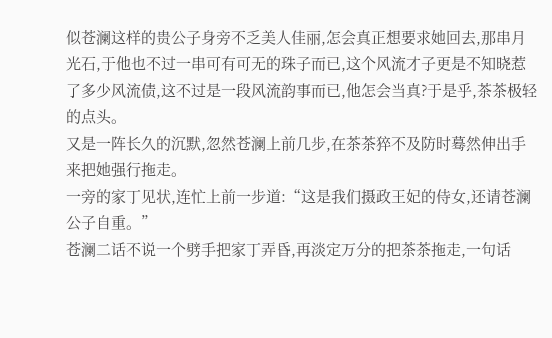似苍澜这样的贵公子身旁不乏美人佳丽,怎会真正想要求她回去,那串月光石,于他也不过一串可有可无的珠子而已,这个风流才子更是不知晓惹了多少风流债,这不过是一段风流韵事而已,他怎会当真?于是乎,茶茶极轻的点头。
又是一阵长久的沉默,忽然苍澜上前几步,在茶茶猝不及防时蓦然伸出手来把她强行拖走。
一旁的家丁见状,连忙上前一步道:“这是我们摄政王妃的侍女,还请苍澜公子自重。”
苍澜二话不说一个劈手把家丁弄昏,再淡定万分的把茶茶拖走,一句话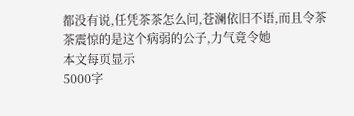都没有说,任凭茶茶怎么问,苍澜依旧不语,而且令茶茶震惊的是这个病弱的公子,力气竟令她
本文每页显示
5000字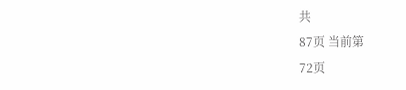共
87页 当前第
72页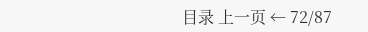目录 上一页 ← 72/87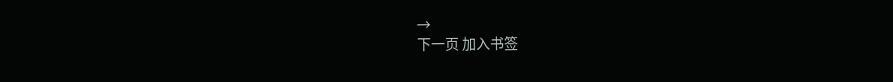→
下一页 加入书签